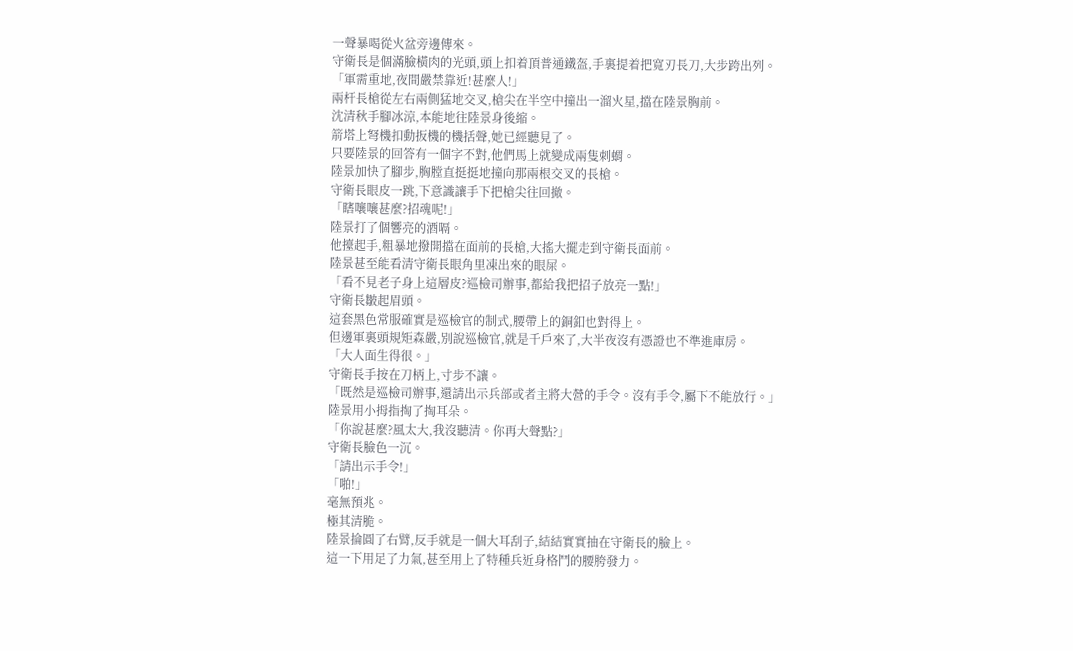一聲暴喝從火盆旁邊傳來。
守衛長是個滿臉橫肉的光頭,頭上扣着頂普通鐵盔,手裏提着把寬刃長刀,大步跨出列。
「軍需重地,夜間嚴禁靠近!甚麼人!」
兩杆長槍從左右兩側猛地交叉,槍尖在半空中撞出一溜火星,擋在陸景胸前。
沈清秋手腳冰涼,本能地往陸景身後縮。
箭塔上弩機扣動扳機的機括聲,她已經聽見了。
只要陸景的回答有一個字不對,他們馬上就變成兩隻刺蝟。
陸景加快了腳步,胸膛直挺挺地撞向那兩根交叉的長槍。
守衛長眼皮一跳,下意識讓手下把槍尖往回撤。
「瞎嚷嚷甚麼?招魂呢!」
陸景打了個響亮的酒嗝。
他擡起手,粗暴地撥開擋在面前的長槍,大搖大擺走到守衛長面前。
陸景甚至能看清守衛長眼角里凍出來的眼屎。
「看不見老子身上這層皮?巡檢司辦事,都給我把招子放亮一點!」
守衛長皺起眉頭。
這套黑色常服確實是巡檢官的制式,腰帶上的銅釦也對得上。
但邊軍裏頭規矩森嚴,別說巡檢官,就是千戶來了,大半夜沒有憑證也不準進庫房。
「大人面生得很。」
守衛長手按在刀柄上,寸步不讓。
「既然是巡檢司辦事,還請出示兵部或者主將大營的手令。沒有手令,屬下不能放行。」
陸景用小拇指掏了掏耳朵。
「你說甚麼?風太大,我沒聽清。你再大聲點?」
守衛長臉色一沉。
「請出示手令!」
「啪!」
毫無預兆。
極其清脆。
陸景掄圓了右臂,反手就是一個大耳刮子,結結實實抽在守衛長的臉上。
這一下用足了力氣,甚至用上了特種兵近身格鬥的腰胯發力。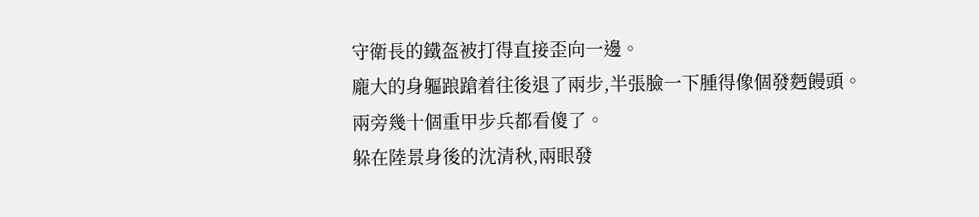守衛長的鐵盔被打得直接歪向一邊。
龐大的身軀踉蹌着往後退了兩步,半張臉一下腫得像個發麪饅頭。
兩旁幾十個重甲步兵都看傻了。
躲在陸景身後的沈清秋,兩眼發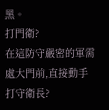黑。
打門衛?
在這防守嚴密的軍需處大門前,直接動手打守衛長?